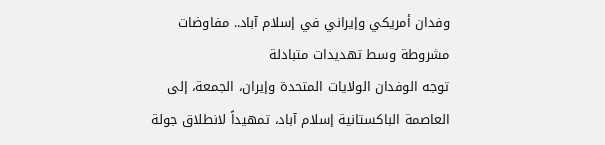وفدان أمريكي وإيراني في إسلام آباد.. مفاوضات مشروطة وسط تهديدات متبادلة
توجه الوفدان الولايات المتحدة وإيران، الجمعة، إلى العاصمة الباكستانية إسلام آباد، تمهيداً لانطلاق جولة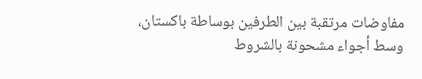مفاوضات مرتقبة بين الطرفين بوساطة باكستان، وسط أجواء مشحونة بالشروط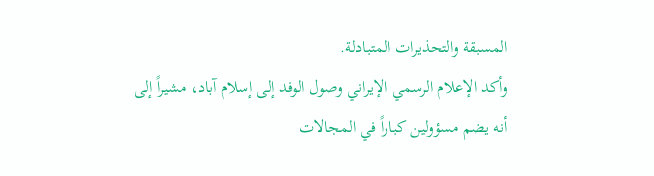المسبقة والتحذيرات المتبادلة.
وأكد الإعلام الرسمي الإيراني وصول الوفد إلى إسلام آباد، مشيراً إلى أنه يضم مسؤولين كباراً في المجالات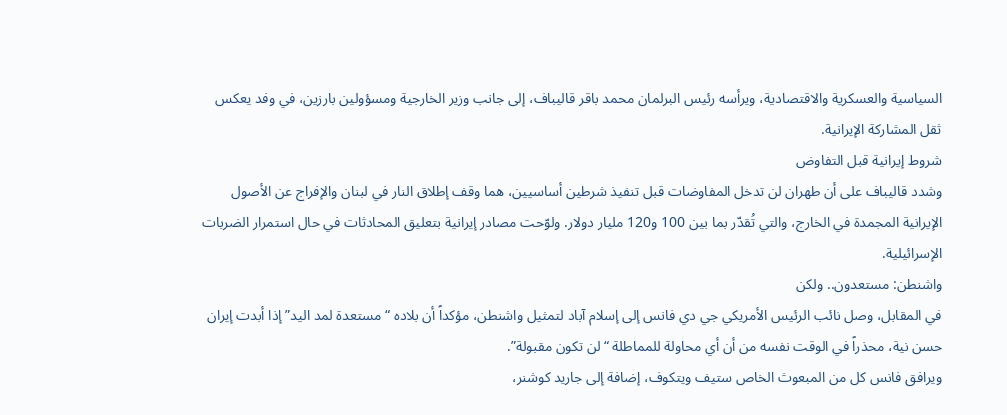السياسية والعسكرية والاقتصادية، ويرأسه رئيس البرلمان محمد باقر قاليباف، إلى جانب وزير الخارجية ومسؤولين بارزين، في وفد يعكس ثقل المشاركة الإيرانية.
شروط إيرانية قبل التفاوض
وشدد قاليباف على أن طهران لن تدخل المفاوضات قبل تنفيذ شرطين أساسيين، هما وقف إطلاق النار في لبنان والإفراج عن الأصول الإيرانية المجمدة في الخارج، والتي تُقدّر بما بين 100 و120 مليار دولار. ولوّحت مصادر إيرانية بتعليق المحادثات في حال استمرار الضربات الإسرائيلية.
واشنطن: مستعدون.. ولكن
في المقابل، وصل نائب الرئيس الأمريكي جي دي فانس إلى إسلام آباد لتمثيل واشنطن، مؤكداً أن بلاده “مستعدة لمد اليد” إذا أبدت إيران حسن نية، محذراً في الوقت نفسه من أن أي محاولة للمماطلة “لن تكون مقبولة”.
ويرافق فانس كل من المبعوث الخاص ستيف ويتكوف، إضافة إلى جاريد كوشنر،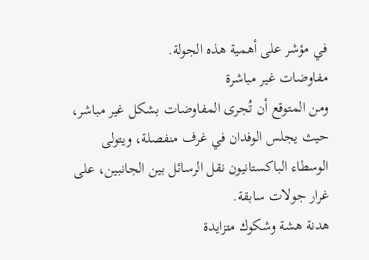في مؤشر على أهمية هذه الجولة.
مفاوضات غير مباشرة
ومن المتوقع أن تُجرى المفاوضات بشكل غير مباشر، حيث يجلس الوفدان في غرف منفصلة، ويتولى الوسطاء الباكستانيون نقل الرسائل بين الجانبين، على غرار جولات سابقة.
هدنة هشة وشكوك متزايدة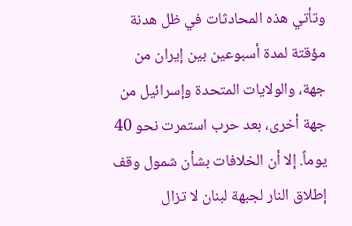وتأتي هذه المحادثات في ظل هدنة مؤقتة لمدة أسبوعين بين إيران من جهة، والولايات المتحدة وإسرائيل من جهة أخرى، بعد حرب استمرت نحو 40 يوماً. إلا أن الخلافات بشأن شمول وقف إطلاق النار لجبهة لبنان لا تزال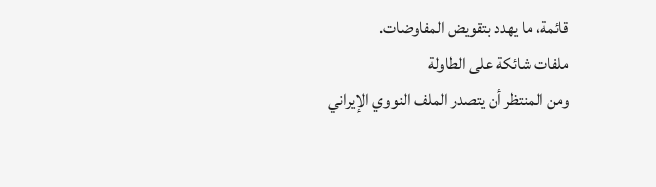قائمة، ما يهدد بتقويض المفاوضات.
ملفات شائكة على الطاولة
ومن المنتظر أن يتصدر الملف النووي الإيراني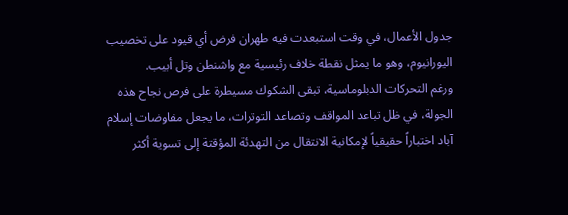جدول الأعمال، في وقت استبعدت فيه طهران فرض أي قيود على تخصيب اليورانيوم، وهو ما يمثل نقطة خلاف رئيسية مع واشنطن وتل أبيب.
ورغم التحركات الدبلوماسية، تبقى الشكوك مسيطرة على فرص نجاح هذه الجولة، في ظل تباعد المواقف وتصاعد التوترات، ما يجعل مفاوضات إسلام آباد اختباراً حقيقياً لإمكانية الانتقال من التهدئة المؤقتة إلى تسوية أكثر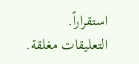استقراراً.
التعليقات مغلقة.